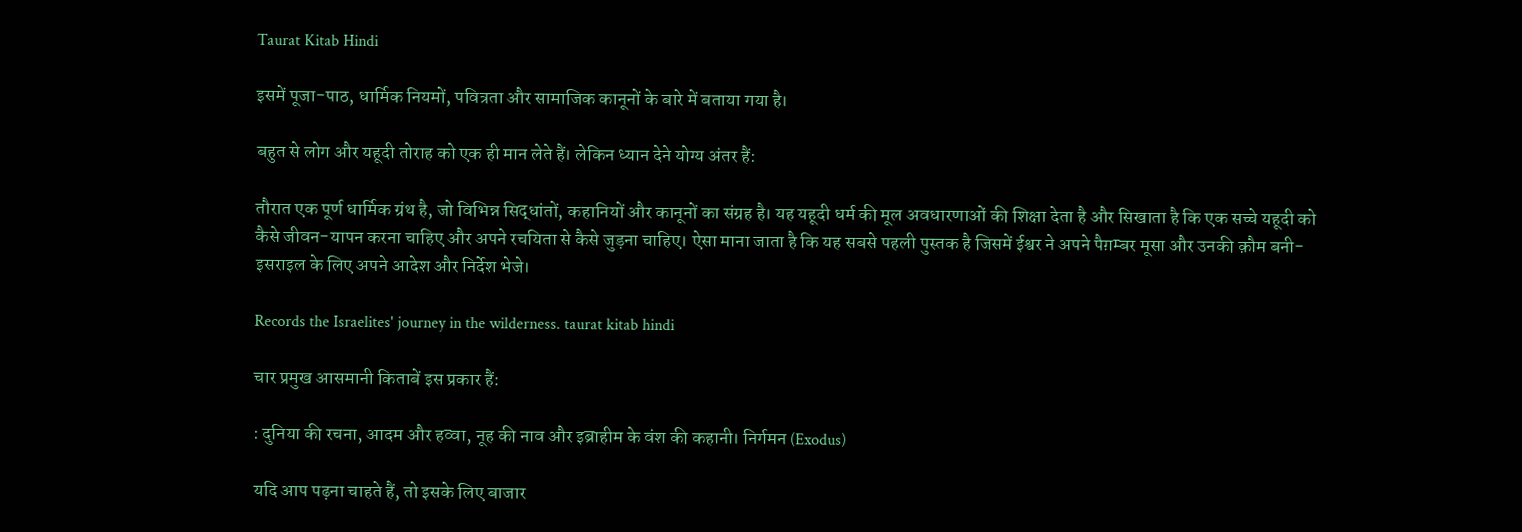Taurat Kitab Hindi

इसमें पूजा-पाठ, धार्मिक नियमों, पवित्रता और सामाजिक कानूनों के बारे में बताया गया है।

बहुत से लोग और यहूदी तोराह को एक ही मान लेते हैं। लेकिन ध्यान देने योग्य अंतर हैं:

तौरात एक पूर्ण धार्मिक ग्रंथ है, जो विभिन्न सिद्धांतों, कहानियों और कानूनों का संग्रह है। यह यहूदी धर्म की मूल अवधारणाओं की शिक्षा देता है और सिखाता है कि एक सच्चे यहूदी को कैसे जीवन-यापन करना चाहिए और अपने रचयिता से कैसे जुड़ना चाहिए। ऐसा माना जाता है कि यह सबसे पहली पुस्तक है जिसमें ईश्वर ने अपने पैग़म्बर मूसा और उनकी क़ौम बनी-इसराइल के लिए अपने आदेश और निर्देश भेजे।

Records the Israelites' journey in the wilderness. taurat kitab hindi

चार प्रमुख आसमानी किताबें इस प्रकार हैं:

: दुनिया की रचना, आदम और हव्वा, नूह की नाव और इब्राहीम के वंश की कहानी। निर्गमन (Exodus)

यदि आप पढ़ना चाहते हैं, तो इसके लिए बाजार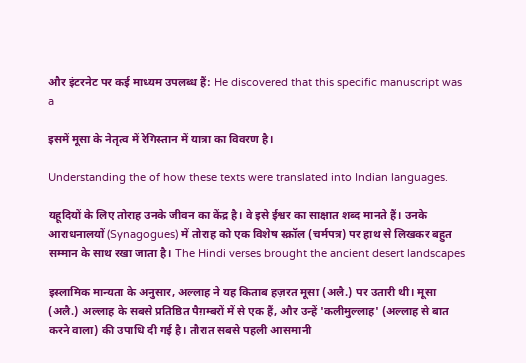और इंटरनेट पर कई माध्यम उपलब्ध हैं: He discovered that this specific manuscript was a

इसमें मूसा के नेतृत्व में रेगिस्तान में यात्रा का विवरण है।

Understanding the of how these texts were translated into Indian languages.

यहूदियों के लिए तोराह उनके जीवन का केंद्र है। वे इसे ईश्वर का साक्षात शब्द मानते हैं। उनके आराधनालयों (Synagogues) में तोराह को एक विशेष स्क्रॉल (चर्मपत्र) पर हाथ से लिखकर बहुत सम्मान के साथ रखा जाता है। The Hindi verses brought the ancient desert landscapes

इस्लामिक मान्यता के अनुसार, अल्लाह ने यह किताब हज़रत मूसा (अलै.) पर उतारी थी। मूसा (अलै.) अल्लाह के सबसे प्रतिष्ठित पैग़म्बरों में से एक हैं, और उन्हें 'कलीमुल्लाह' (अल्लाह से बात करने वाला) की उपाधि दी गई है। तौरात सबसे पहली आसमानी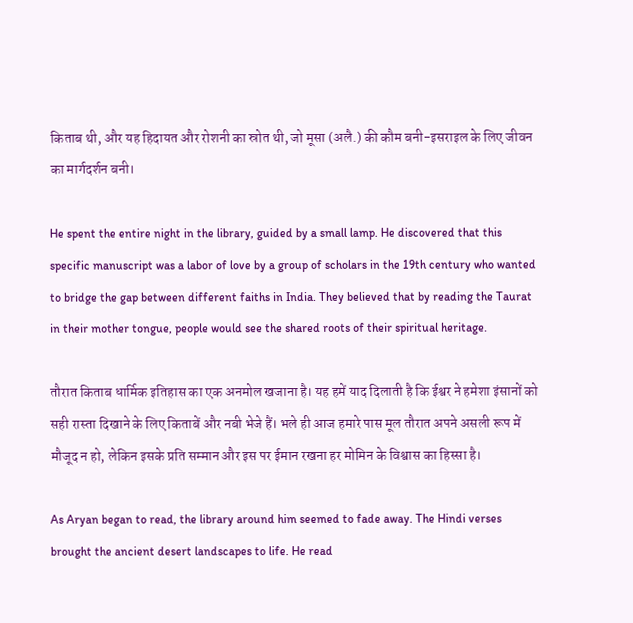किताब थी, और यह हिदायत और रोशनी का स्रोत थी, जो मूसा (अलै.) की कौम बनी-इसराइल के लिए जीवन का मार्गदर्शन बनी।

He spent the entire night in the library, guided by a small lamp. He discovered that this specific manuscript was a labor of love by a group of scholars in the 19th century who wanted to bridge the gap between different faiths in India. They believed that by reading the Taurat in their mother tongue, people would see the shared roots of their spiritual heritage.

तौरात किताब धार्मिक इतिहास का एक अनमोल खजाना है। यह हमें याद दिलाती है कि ईश्वर ने हमेशा इंसानों को सही रास्ता दिखाने के लिए किताबें और नबी भेजे हैं। भले ही आज हमारे पास मूल तौरात अपने असली रूप में मौजूद न हो, लेकिन इसके प्रति सम्मान और इस पर ईमान रखना हर मोमिन के विश्वास का हिस्सा है।

As Aryan began to read, the library around him seemed to fade away. The Hindi verses brought the ancient desert landscapes to life. He read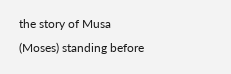the story of Musa (Moses) standing before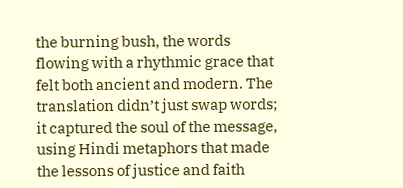the burning bush, the words flowing with a rhythmic grace that felt both ancient and modern. The translation didn’t just swap words; it captured the soul of the message, using Hindi metaphors that made the lessons of justice and faith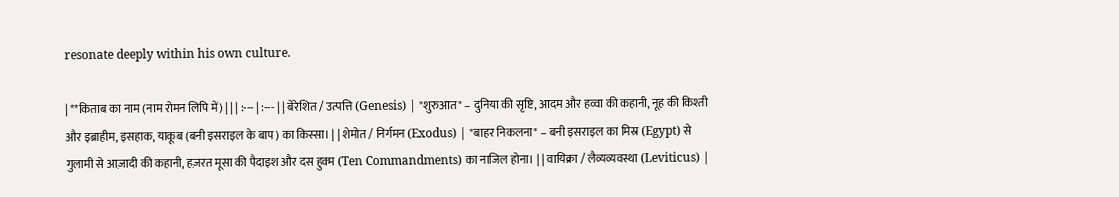resonate deeply within his own culture.

| **किताब का नाम (नाम रोमन लिपि में) | | | :--- | :--- | | बेरेशित / उत्पत्ति (Genesis) | "शुरुआत" – दुनिया की सृष्टि, आदम और हव्वा की कहानी, नूह की किश्ती और इब्राहीम, इसहाक, याकूब (बनी इसराइल के बाप) का किस्सा। | | शेमोत / निर्गमन (Exodus) | "बाहर निकलना" – बनी इसराइल का मिस्र (Egypt) से गुलामी से आज़ादी की कहानी, हज़रत मूसा की पैदाइश और दस हुक्म (Ten Commandments) का नाजिल होना। | | वायिक्रा / लैव्यव्यवस्था (Leviticus) |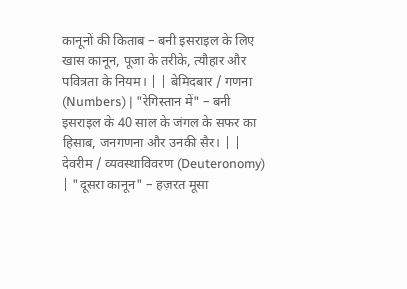कानूनों की किताब – बनी इसराइल के लिए खास कानून, पूजा के तरीके, त्यौहार और पवित्रता के नियम। | | बेमिदबार / गणना (Numbers) | "रेगिस्तान में" – बनी इसराइल के 40 साल के जंगल के सफर का हिसाब, जनगणना और उनकी सैर। | | देवरीम / व्यवस्थाविवरण (Deuteronomy) | "दूसरा कानून" – हज़रत मूसा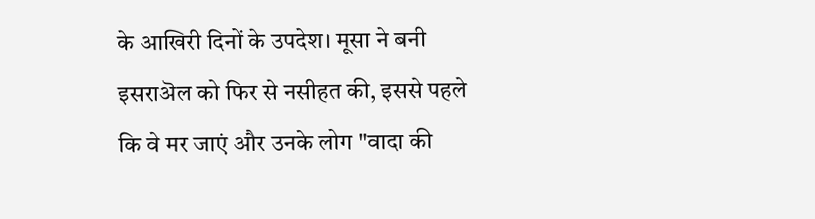के आखिरी दिनों के उपदेश। मूसा ने बनी इसराऄल को फिर से नसीहत की, इससे पहले कि वे मर जाएं और उनके लोग "वादा की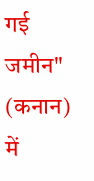गई जमीन" (कनान) में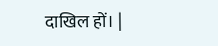दाखिल हों। |